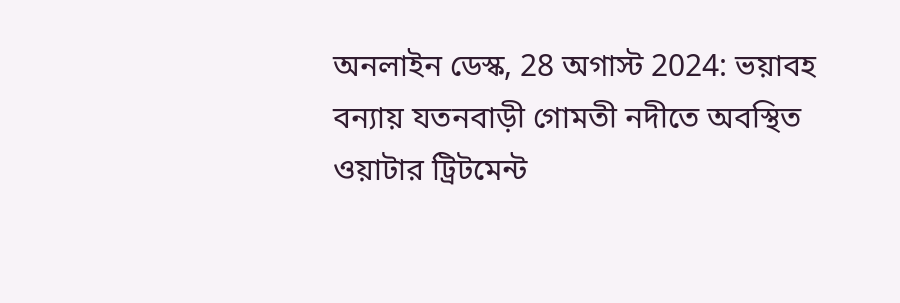অনলাইন ডেস্ক, 28 অগাস্ট 2024: ভয়াবহ বন্যায় যতনবাড়ী গোমতী নদীতে অবস্থিত ওয়াটার ট্রিটমেন্ট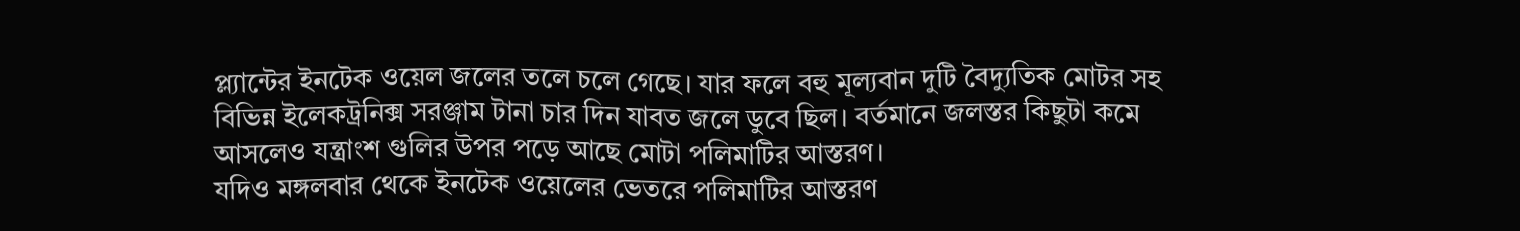প্ল্যান্টের ইনটেক ওয়েল জলের তলে চলে গেছে। যার ফলে বহু মূল্যবান দুটি বৈদ্যুতিক মোটর সহ বিভিন্ন ইলেকট্রনিক্স সরঞ্জাম টানা চার দিন যাবত জলে ডুবে ছিল। বর্তমানে জলস্তর কিছুটা কমে আসলেও যন্ত্রাংশ গুলির উপর পড়ে আছে মোটা পলিমাটির আস্তরণ।
যদিও মঙ্গলবার থেকে ইনটেক ওয়েলের ভেতরে পলিমাটির আস্তরণ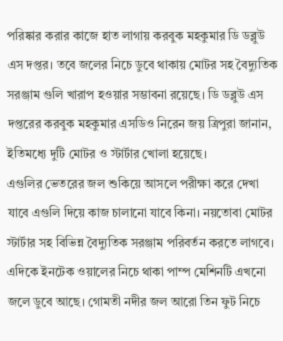পরিষ্কার করার কাজে হাত লাগায় করবুক মহকুমার ডি ডব্লুউ এস দপ্তর। তবে জলের নিচে ডুবে থাকায় মোটর সহ বৈদ্যুতিক সরঞ্জাম গুলি খারাপ হওয়ার সম্ভাবনা রয়েছে। ডি ডব্লুউ এস দপ্তরের করবুক মহকুমার এসডিও নিরেন জয় ত্রিপুরা জানান, ইতিমধ্যে দুটি মোটর ও স্টার্টার খোলা হয়েছে।
এগুলির ভেতরের জল শুকিয়ে আসলে পরীক্ষা করে দেখা যাবে এগুলি দিয়ে কাজ চালানো যাবে কিনা। নয়তোবা মোটর স্টার্টার সহ বিভিন্ন বৈদ্যুতিক সরঞ্জাম পরিবর্তন করতে লাগবে। এদিকে ইনটেক ওয়ালের নিচে থাকা পাম্প মেশিনটি এখনো জলে ডুবে আছে। গোমতী নদীর জল আরো তিন ফুট নিচে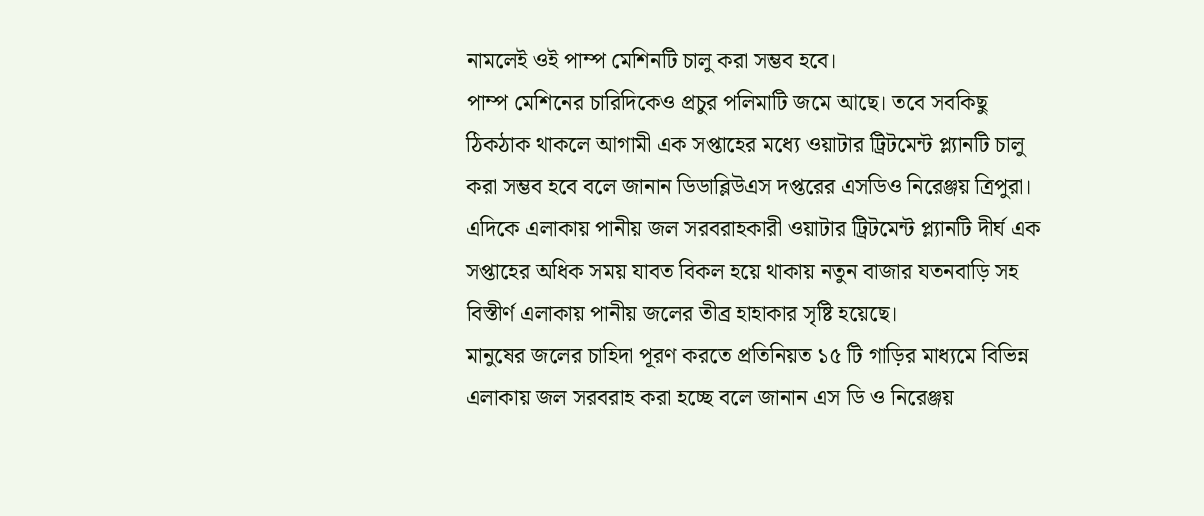নামলেই ওই পাম্প মেশিনটি চালু করা সম্ভব হবে।
পাম্প মেশিনের চারিদিকেও প্রচুর পলিমাটি জমে আছে। তবে সবকিছু ঠিকঠাক থাকলে আগামী এক সপ্তাহের মধ্যে ওয়াটার ট্রিটমেন্ট প্ল্যানটি চালু করা সম্ভব হবে বলে জানান ডিডাব্লিউএস দপ্তরের এসডিও নিরেঞ্জয় ত্রিপুরা। এদিকে এলাকায় পানীয় জল সরবরাহকারী ওয়াটার ট্রিটমেন্ট প্ল্যানটি দীর্ঘ এক সপ্তাহের অধিক সময় যাবত বিকল হয়ে থাকায় নতুন বাজার যতনবাড়ি সহ বিস্তীর্ণ এলাকায় পানীয় জলের তীব্র হাহাকার সৃষ্টি হয়েছে।
মানুষের জলের চাহিদা পূরণ করতে প্রতিনিয়ত ১৫ টি গাড়ির মাধ্যমে বিভিন্ন এলাকায় জল সরবরাহ করা হচ্ছে বলে জানান এস ডি ও নিরেঞ্জয়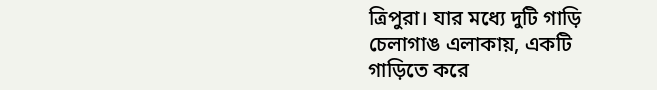ত্রিপুরা। যার মধ্যে দুটি গাড়ি চেলাগাঙ এলাকায়, একটি গাড়িতে করে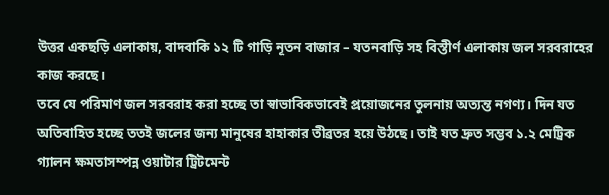উত্তর একছড়ি এলাকায়, বাদবাকি ১২ টি গাড়ি নূতন বাজার – যতনবাড়ি সহ বিস্তীর্ণ এলাকায় জল সরবরাহের কাজ করছে।
তবে যে পরিমাণ জল সরবরাহ করা হচ্ছে তা স্বাভাবিকভাবেই প্রয়োজনের তুলনায় অত্যন্ত নগণ্য। দিন যত অতিবাহিত হচ্ছে ততই জলের জন্য মানুষের হাহাকার তীব্রতর হয়ে উঠছে। তাই যত দ্রুত সম্ভব ১.২ মেট্রিক গ্যালন ক্ষমতাসম্পন্ন ওয়াটার ট্রিটমেন্ট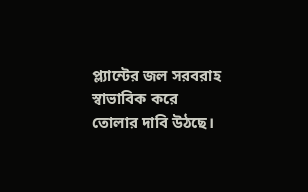প্ল্যান্টের জল সরবরাহ স্বাভাবিক করে তোলার দাবি উঠছে।